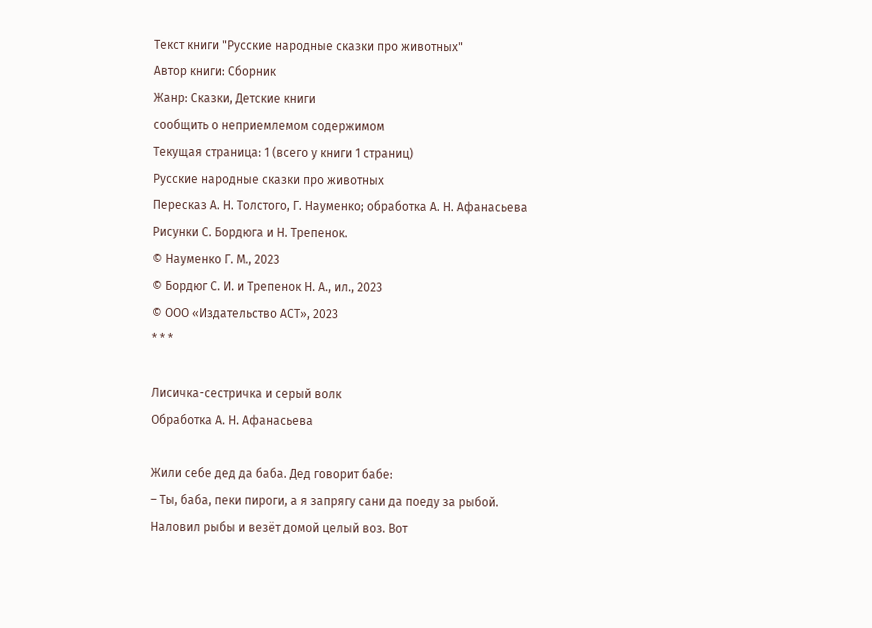Текст книги "Русские народные сказки про животных"
Автор книги: Сборник
Жанр: Сказки, Детские книги
сообщить о неприемлемом содержимом
Текущая страница: 1 (всего у книги 1 страниц)
Русские народные сказки про животных
Пересказ А. Н. Толстого, Г. Науменко; обработка А. Н. Афанасьева
Рисунки С. Бордюга и Н. Трепенок.
© Науменко Г. М., 2023
© Бордюг С. И. и Трепенок Н. А., ил., 2023
© ООО «Издательство АСТ», 2023
* * *

Лисичка-сестричка и серый волк
Обработка А. Н. Афанасьева

Жили себе дед да баба. Дед говорит бабе:
– Ты, баба, пеки пироги, а я запрягу сани да поеду за рыбой.
Наловил рыбы и везёт домой целый воз. Вот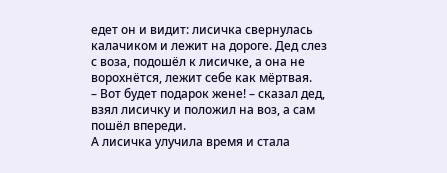едет он и видит: лисичка свернулась калачиком и лежит на дороге. Дед слез с воза, подошёл к лисичке, а она не ворохнётся, лежит себе как мёртвая.
– Вот будет подарок жене! – сказал дед, взял лисичку и положил на воз, а сам пошёл впереди.
А лисичка улучила время и стала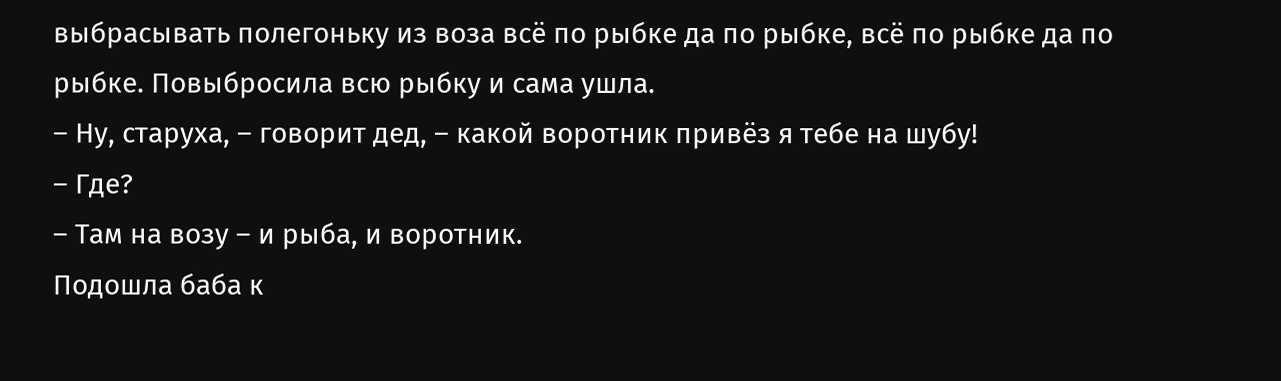выбрасывать полегоньку из воза всё по рыбке да по рыбке, всё по рыбке да по рыбке. Повыбросила всю рыбку и сама ушла.
– Ну, старуха, – говорит дед, – какой воротник привёз я тебе на шубу!
– Где?
– Там на возу – и рыба, и воротник.
Подошла баба к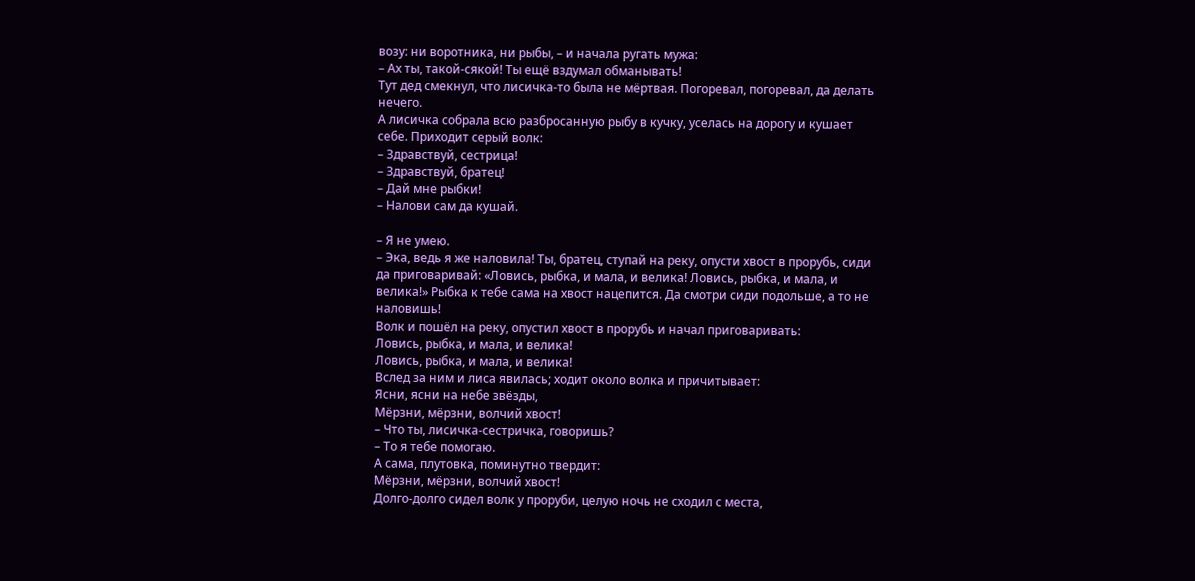возу: ни воротника, ни рыбы, – и начала ругать мужа:
– Ах ты, такой-сякой! Ты ещё вздумал обманывать!
Тут дед смекнул, что лисичка-то была не мёртвая. Погоревал, погоревал, да делать нечего.
А лисичка собрала всю разбросанную рыбу в кучку, уселась на дорогу и кушает себе. Приходит серый волк:
– Здравствуй, сестрица!
– Здравствуй, братец!
– Дай мне рыбки!
– Налови сам да кушай.

– Я не умею.
– Эка, ведь я же наловила! Ты, братец, ступай на реку, опусти хвост в прорубь, сиди да приговаривай: «Ловись, рыбка, и мала, и велика! Ловись, рыбка, и мала, и велика!» Рыбка к тебе сама на хвост нацепится. Да смотри сиди подольше, а то не наловишь!
Волк и пошёл на реку, опустил хвост в прорубь и начал приговаривать:
Ловись, рыбка, и мала, и велика!
Ловись, рыбка, и мала, и велика!
Вслед за ним и лиса явилась; ходит около волка и причитывает:
Ясни, ясни на небе звёзды,
Мёрзни, мёрзни, волчий хвост!
– Что ты, лисичка-сестричка, говоришь?
– То я тебе помогаю.
А сама, плутовка, поминутно твердит:
Мёрзни, мёрзни, волчий хвост!
Долго-долго сидел волк у проруби, целую ночь не сходил с места,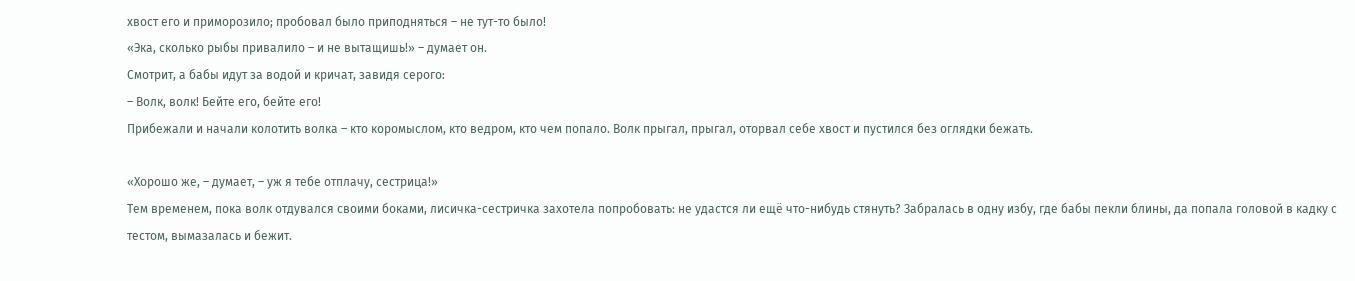хвост его и приморозило; пробовал было приподняться – не тут-то было!
«Эка, сколько рыбы привалило – и не вытащишь!» – думает он.
Смотрит, а бабы идут за водой и кричат, завидя серого:
– Волк, волк! Бейте его, бейте его!
Прибежали и начали колотить волка – кто коромыслом, кто ведром, кто чем попало. Волк прыгал, прыгал, оторвал себе хвост и пустился без оглядки бежать.

«Хорошо же, – думает, – уж я тебе отплачу, сестрица!»
Тем временем, пока волк отдувался своими боками, лисичка-сестричка захотела попробовать: не удастся ли ещё что-нибудь стянуть? Забралась в одну избу, где бабы пекли блины, да попала головой в кадку с тестом, вымазалась и бежит.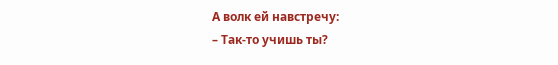А волк ей навстречу:
– Так-то учишь ты?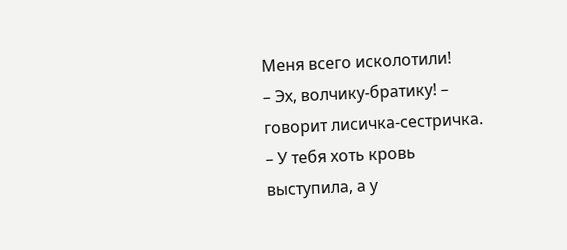Меня всего исколотили!
– Эх, волчику-братику! – говорит лисичка-сестричка. – У тебя хоть кровь выступила, а у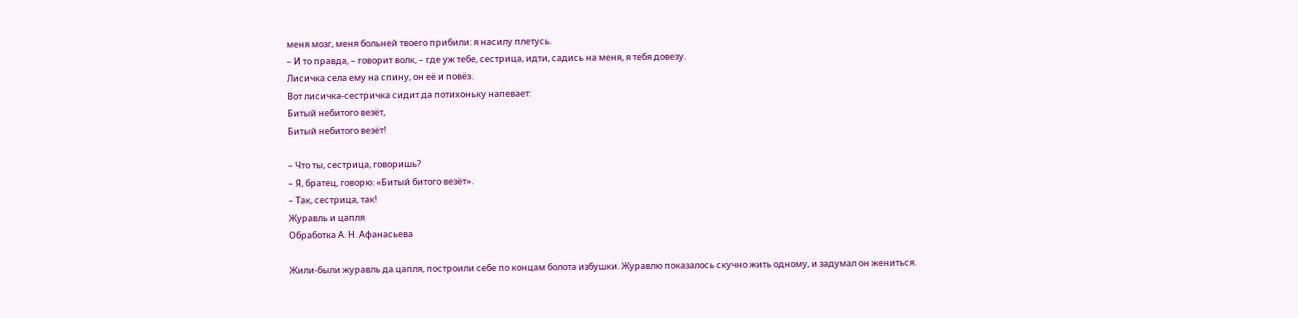меня мозг, меня больней твоего прибили: я насилу плетусь.
– И то правда, – говорит волк, – где уж тебе, сестрица, идти, садись на меня, я тебя довезу.
Лисичка села ему на спину, он её и повёз.
Вот лисичка-сестричка сидит да потихоньку напевает:
Битый небитого везёт,
Битый небитого везёт!

– Что ты, сестрица, говоришь?
– Я, братец, говорю: «Битый битого везёт».
– Так, сестрица, так!
Журавль и цапля
Обработка А. Н. Афанасьева

Жили-были журавль да цапля, построили себе по концам болота избушки. Журавлю показалось скучно жить одному, и задумал он жениться.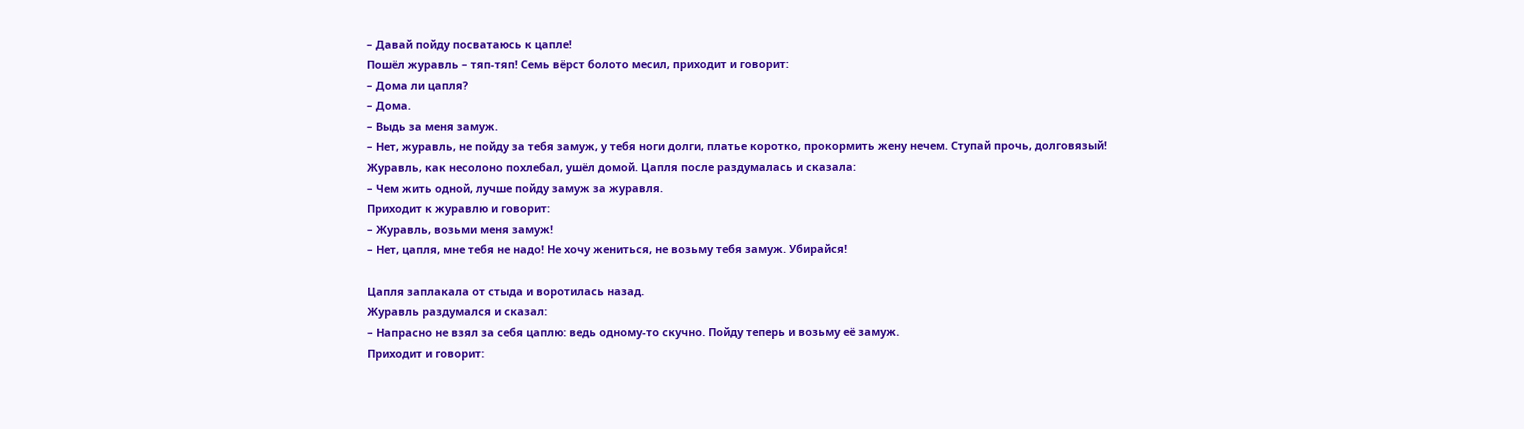– Давай пойду посватаюсь к цапле!
Пошёл журавль – тяп-тяп! Семь вёрст болото месил, приходит и говорит:
– Дома ли цапля?
– Дома.
– Выдь за меня замуж.
– Нет, журавль, не пойду за тебя замуж, у тебя ноги долги, платье коротко, прокормить жену нечем. Ступай прочь, долговязый!
Журавль, как несолоно похлебал, ушёл домой. Цапля после раздумалась и сказала:
– Чем жить одной, лучше пойду замуж за журавля.
Приходит к журавлю и говорит:
– Журавль, возьми меня замуж!
– Нет, цапля, мне тебя не надо! Не хочу жениться, не возьму тебя замуж. Убирайся!

Цапля заплакала от стыда и воротилась назад.
Журавль раздумался и сказал:
– Напрасно не взял за себя цаплю: ведь одному-то скучно. Пойду теперь и возьму её замуж.
Приходит и говорит: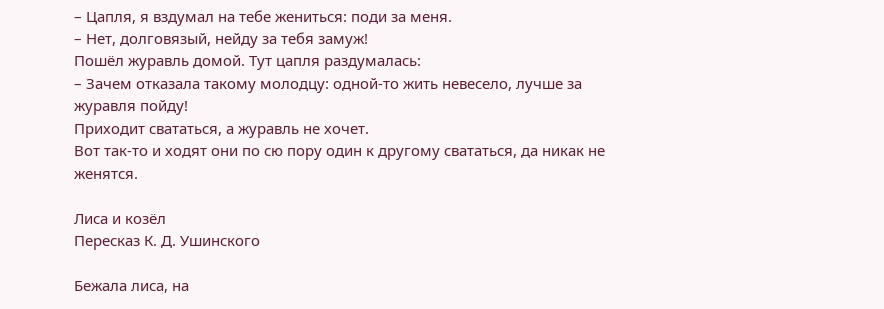– Цапля, я вздумал на тебе жениться: поди за меня.
– Нет, долговязый, нейду за тебя замуж!
Пошёл журавль домой. Тут цапля раздумалась:
– Зачем отказала такому молодцу: одной-то жить невесело, лучше за журавля пойду!
Приходит свататься, а журавль не хочет.
Вот так-то и ходят они по сю пору один к другому свататься, да никак не женятся.

Лиса и козёл
Пересказ К. Д. Ушинского

Бежала лиса, на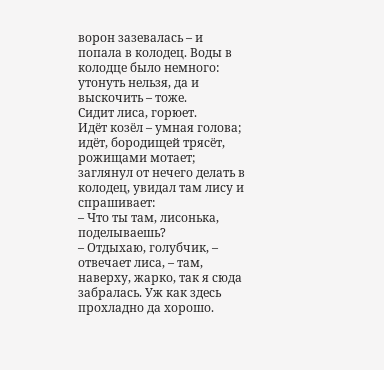ворон зазевалась – и попала в колодец. Воды в колодце было немного: утонуть нельзя, да и выскочить – тоже.
Сидит лиса, горюет.
Идёт козёл – умная голова; идёт, бородищей трясёт, рожищами мотает; заглянул от нечего делать в колодец, увидал там лису и спрашивает:
– Что ты там, лисонька, поделываешь?
– Отдыхаю, голубчик, – отвечает лиса, – там, наверху, жарко, так я сюда забралась. Уж как здесь прохладно да хорошо.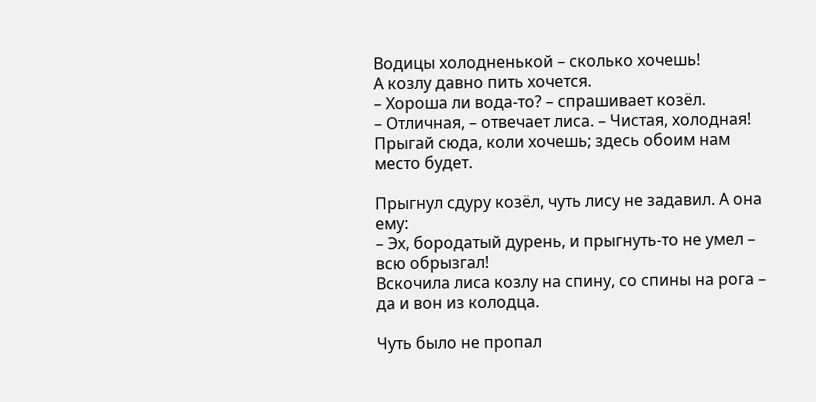Водицы холодненькой – сколько хочешь!
А козлу давно пить хочется.
– Хороша ли вода-то? – спрашивает козёл.
– Отличная, – отвечает лиса. – Чистая, холодная! Прыгай сюда, коли хочешь; здесь обоим нам место будет.

Прыгнул сдуру козёл, чуть лису не задавил. А она ему:
– Эх, бородатый дурень, и прыгнуть-то не умел – всю обрызгал!
Вскочила лиса козлу на спину, со спины на рога – да и вон из колодца.

Чуть было не пропал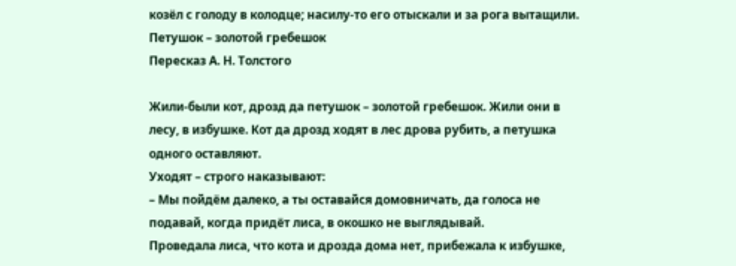козёл с голоду в колодце; насилу-то его отыскали и за рога вытащили.
Петушок – золотой гребешок
Пересказ А. Н. Толстого

Жили-были кот, дрозд да петушок – золотой гребешок. Жили они в лесу, в избушке. Кот да дрозд ходят в лес дрова рубить, а петушка одного оставляют.
Уходят – строго наказывают:
– Мы пойдём далеко, а ты оставайся домовничать, да голоса не подавай, когда придёт лиса, в окошко не выглядывай.
Проведала лиса, что кота и дрозда дома нет, прибежала к избушке,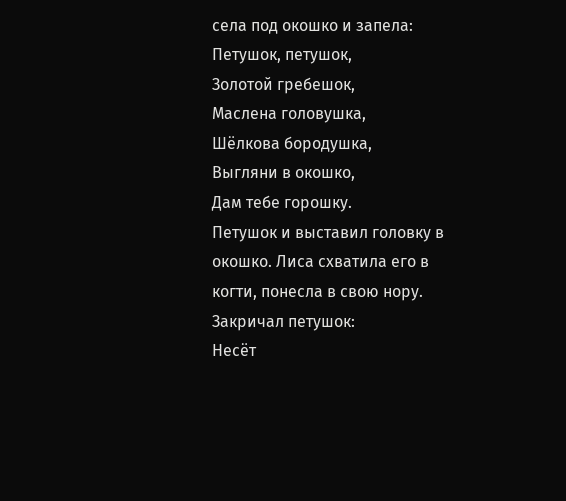села под окошко и запела:
Петушок, петушок,
Золотой гребешок,
Маслена головушка,
Шёлкова бородушка,
Выгляни в окошко,
Дам тебе горошку.
Петушок и выставил головку в окошко. Лиса схватила его в когти, понесла в свою нору.
Закричал петушок:
Несёт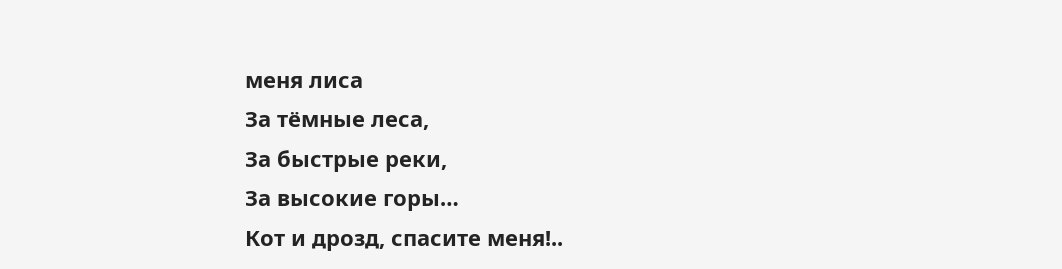меня лиса
За тёмные леса,
За быстрые реки,
За высокие горы…
Кот и дрозд, спасите меня!..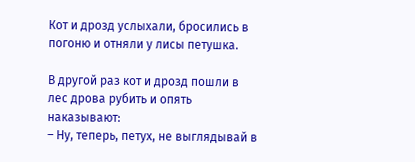Кот и дрозд услыхали, бросились в погоню и отняли у лисы петушка.

В другой раз кот и дрозд пошли в лес дрова рубить и опять наказывают:
– Ну, теперь, петух, не выглядывай в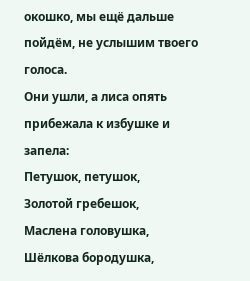окошко, мы ещё дальше пойдём, не услышим твоего голоса.
Они ушли, а лиса опять прибежала к избушке и запела:
Петушок, петушок,
Золотой гребешок,
Маслена головушка,
Шёлкова бородушка,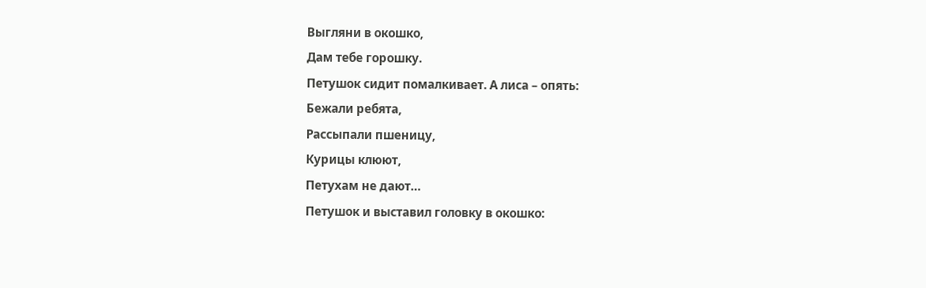Выгляни в окошко,
Дам тебе горошку.
Петушок сидит помалкивает. А лиса – опять:
Бежали ребята,
Рассыпали пшеницу,
Курицы клюют,
Петухам не дают…
Петушок и выставил головку в окошко: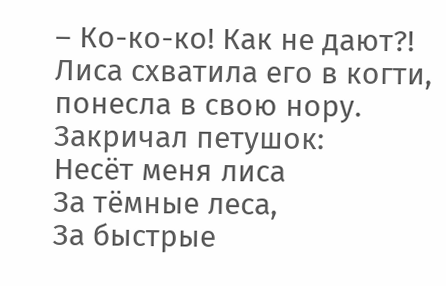– Ко-ко-ко! Как не дают?!
Лиса схватила его в когти, понесла в свою нору.
Закричал петушок:
Несёт меня лиса
За тёмные леса,
За быстрые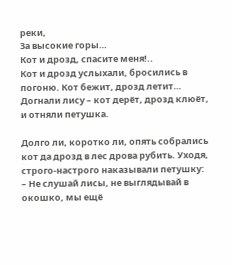реки,
За высокие горы…
Кот и дрозд, спасите меня!..
Кот и дрозд услыхали, бросились в погоню. Кот бежит, дрозд летит… Догнали лису – кот дерёт, дрозд клюёт, и отняли петушка.

Долго ли, коротко ли, опять собрались кот да дрозд в лес дрова рубить. Уходя, строго-настрого наказывали петушку:
– Не слушай лисы, не выглядывай в окошко, мы ещё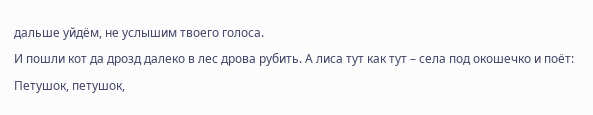дальше уйдём, не услышим твоего голоса.
И пошли кот да дрозд далеко в лес дрова рубить. А лиса тут как тут – села под окошечко и поёт:
Петушок, петушок,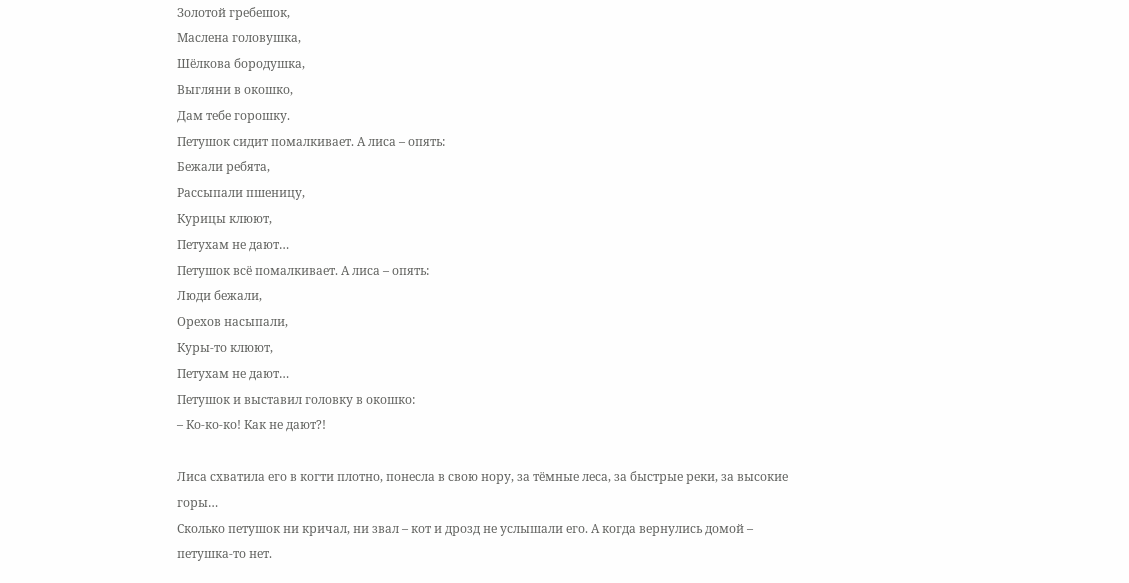Золотой гребешок,
Маслена головушка,
Шёлкова бородушка,
Выгляни в окошко,
Дам тебе горошку.
Петушок сидит помалкивает. А лиса – опять:
Бежали ребята,
Рассыпали пшеницу,
Курицы клюют,
Петухам не дают…
Петушок всё помалкивает. А лиса – опять:
Люди бежали,
Орехов насыпали,
Куры-то клюют,
Петухам не дают…
Петушок и выставил головку в окошко:
– Ко-ко-ко! Как не дают?!

Лиса схватила его в когти плотно, понесла в свою нору, за тёмные леса, за быстрые реки, за высокие горы…
Сколько петушок ни кричал, ни звал – кот и дрозд не услышали его. А когда вернулись домой – петушка-то нет.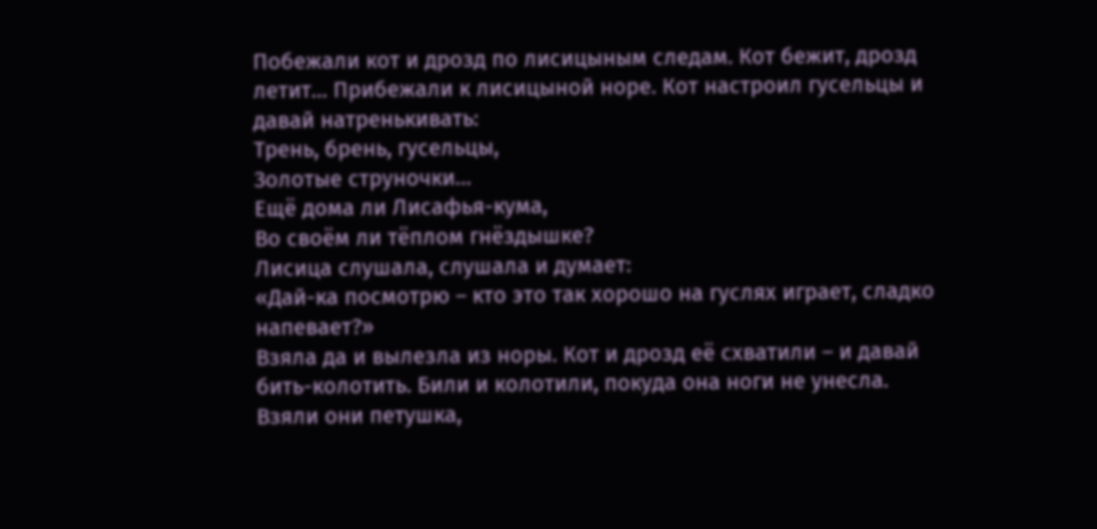Побежали кот и дрозд по лисицыным следам. Кот бежит, дрозд летит… Прибежали к лисицыной норе. Кот настроил гусельцы и давай натренькивать:
Трень, брень, гусельцы,
Золотые струночки…
Ещё дома ли Лисафья-кума,
Во своём ли тёплом гнёздышке?
Лисица слушала, слушала и думает:
«Дай-ка посмотрю – кто это так хорошо на гуслях играет, сладко напевает?»
Взяла да и вылезла из норы. Кот и дрозд её схватили – и давай бить-колотить. Били и колотили, покуда она ноги не унесла.
Взяли они петушка,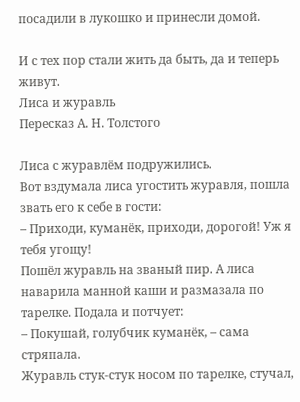посадили в лукошко и принесли домой.

И с тех пор стали жить да быть, да и теперь живут.
Лиса и журавль
Пересказ А. Н. Толстого

Лиса с журавлём подружились.
Вот вздумала лиса угостить журавля, пошла звать его к себе в гости:
– Приходи, куманёк, приходи, дорогой! Уж я тебя угощу!
Пошёл журавль на званый пир. А лиса наварила манной каши и размазала по тарелке. Подала и потчует:
– Покушай, голубчик куманёк, – сама стряпала.
Журавль стук-стук носом по тарелке, стучал,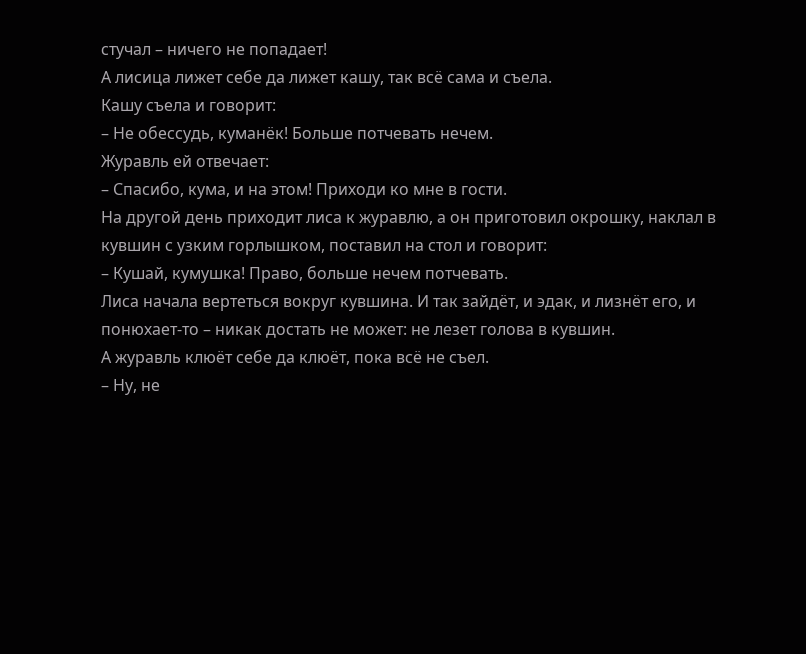стучал – ничего не попадает!
А лисица лижет себе да лижет кашу, так всё сама и съела.
Кашу съела и говорит:
– Не обессудь, куманёк! Больше потчевать нечем.
Журавль ей отвечает:
– Спасибо, кума, и на этом! Приходи ко мне в гости.
На другой день приходит лиса к журавлю, а он приготовил окрошку, наклал в кувшин с узким горлышком, поставил на стол и говорит:
– Кушай, кумушка! Право, больше нечем потчевать.
Лиса начала вертеться вокруг кувшина. И так зайдёт, и эдак, и лизнёт его, и понюхает-то – никак достать не может: не лезет голова в кувшин.
А журавль клюёт себе да клюёт, пока всё не съел.
– Ну, не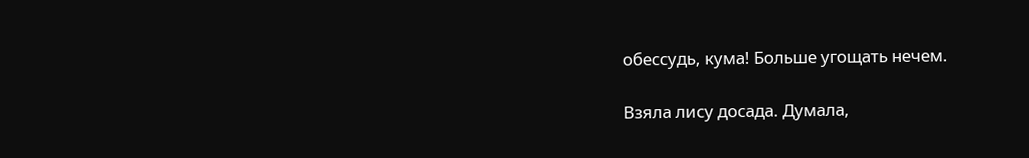обессудь, кума! Больше угощать нечем.

Взяла лису досада. Думала,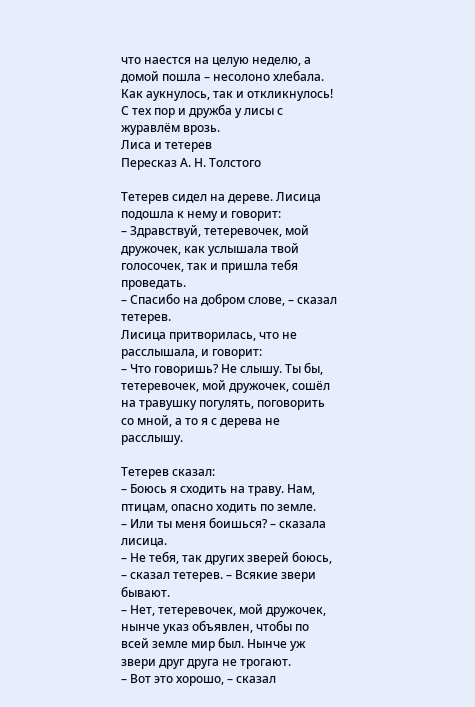что наестся на целую неделю, а домой пошла – несолоно хлебала. Как аукнулось, так и откликнулось!
С тех пор и дружба у лисы с журавлём врозь.
Лиса и тетерев
Пересказ А. Н. Толстого

Тетерев сидел на дереве. Лисица подошла к нему и говорит:
– Здравствуй, тетеревочек, мой дружочек, как услышала твой голосочек, так и пришла тебя проведать.
– Спасибо на добром слове, – сказал тетерев.
Лисица притворилась, что не расслышала, и говорит:
– Что говоришь? Не слышу. Ты бы, тетеревочек, мой дружочек, сошёл на травушку погулять, поговорить со мной, а то я с дерева не расслышу.

Тетерев сказал:
– Боюсь я сходить на траву. Нам, птицам, опасно ходить по земле.
– Или ты меня боишься? – сказала лисица.
– Не тебя, так других зверей боюсь, – сказал тетерев. – Всякие звери бывают.
– Нет, тетеревочек, мой дружочек, нынче указ объявлен, чтобы по всей земле мир был. Нынче уж звери друг друга не трогают.
– Вот это хорошо, – сказал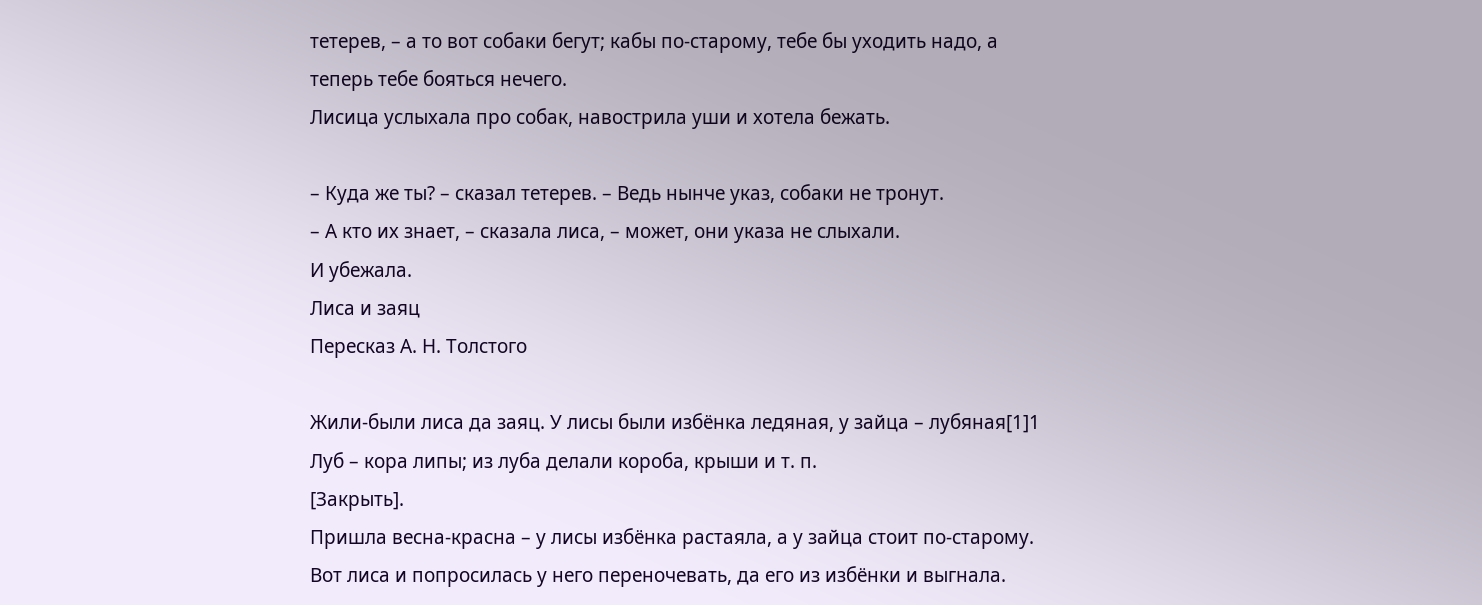тетерев, – а то вот собаки бегут; кабы по-старому, тебе бы уходить надо, а теперь тебе бояться нечего.
Лисица услыхала про собак, навострила уши и хотела бежать.

– Куда же ты? – сказал тетерев. – Ведь нынче указ, собаки не тронут.
– А кто их знает, – сказала лиса, – может, они указа не слыхали.
И убежала.
Лиса и заяц
Пересказ А. Н. Толстого

Жили-были лиса да заяц. У лисы были избёнка ледяная, у зайца – лубяная[1]1
Луб – кора липы; из луба делали короба, крыши и т. п.
[Закрыть].
Пришла весна-красна – у лисы избёнка растаяла, а у зайца стоит по-старому.
Вот лиса и попросилась у него переночевать, да его из избёнки и выгнала.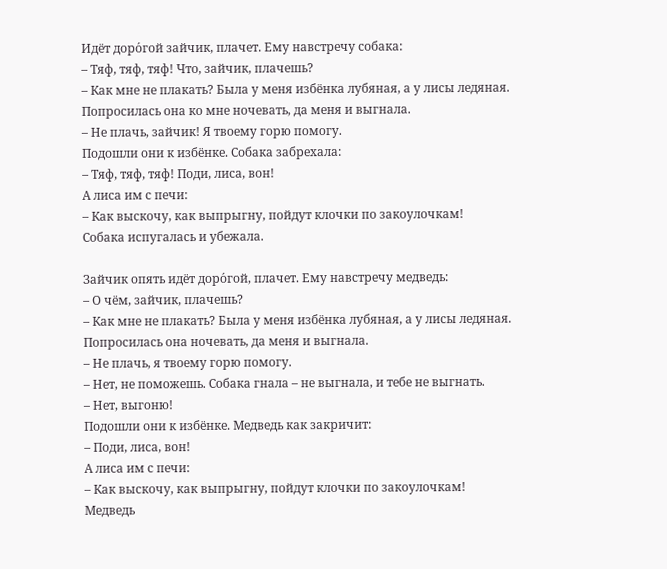Идёт доро́гой зайчик, плачет. Ему навстречу собака:
– Тяф, тяф, тяф! Что, зайчик, плачешь?
– Как мне не плакать? Была у меня избёнка лубяная, а у лисы ледяная. Попросилась она ко мне ночевать, да меня и выгнала.
– Не плачь, зайчик! Я твоему горю помогу.
Подошли они к избёнке. Собака забрехала:
– Тяф, тяф, тяф! Поди, лиса, вон!
А лиса им с печи:
– Как выскочу, как выпрыгну, пойдут клочки по закоулочкам!
Собака испугалась и убежала.

Зайчик опять идёт доро́гой, плачет. Ему навстречу медведь:
– О чём, зайчик, плачешь?
– Как мне не плакать? Была у меня избёнка лубяная, а у лисы ледяная. Попросилась она ночевать, да меня и выгнала.
– Не плачь, я твоему горю помогу.
– Нет, не поможешь. Собака гнала – не выгнала, и тебе не выгнать.
– Нет, выгоню!
Подошли они к избёнке. Медведь как закричит:
– Поди, лиса, вон!
А лиса им с печи:
– Как выскочу, как выпрыгну, пойдут клочки по закоулочкам!
Медведь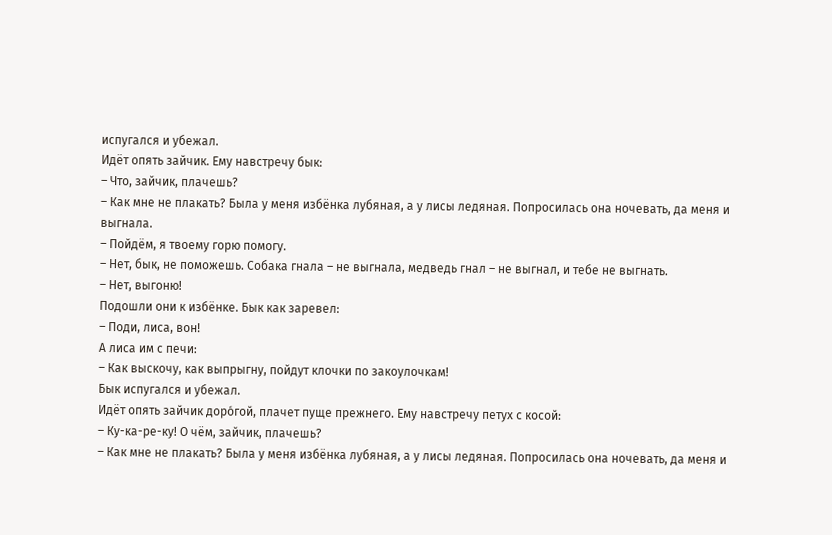испугался и убежал.
Идёт опять зайчик. Ему навстречу бык:
– Что, зайчик, плачешь?
– Как мне не плакать? Была у меня избёнка лубяная, а у лисы ледяная. Попросилась она ночевать, да меня и выгнала.
– Пойдём, я твоему горю помогу.
– Нет, бык, не поможешь. Собака гнала – не выгнала, медведь гнал – не выгнал, и тебе не выгнать.
– Нет, выгоню!
Подошли они к избёнке. Бык как заревел:
– Поди, лиса, вон!
А лиса им с печи:
– Как выскочу, как выпрыгну, пойдут клочки по закоулочкам!
Бык испугался и убежал.
Идёт опять зайчик доро́гой, плачет пуще прежнего. Ему навстречу петух с косой:
– Ку-ка-ре-ку! О чём, зайчик, плачешь?
– Как мне не плакать? Была у меня избёнка лубяная, а у лисы ледяная. Попросилась она ночевать, да меня и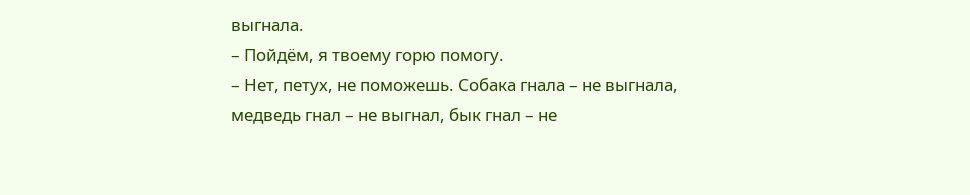выгнала.
– Пойдём, я твоему горю помогу.
– Нет, петух, не поможешь. Собака гнала – не выгнала, медведь гнал – не выгнал, бык гнал – не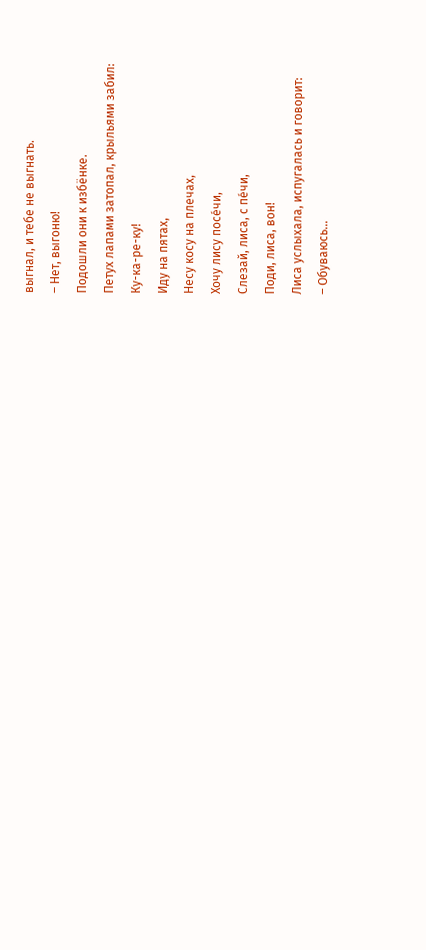выгнал, и тебе не выгнать.
– Нет, выгоню!
Подошли они к избёнке.
Петух лапами затопал, крыльями забил:
Ку-ка-ре-ку!
Иду на пятах,
Несу косу на плечах,
Хочу лису посе́чи,
Слезай, лиса, с пе́чи,
Поди, лиса, вон!
Лиса услыхала, испугалась и говорит:
– Обуваюсь…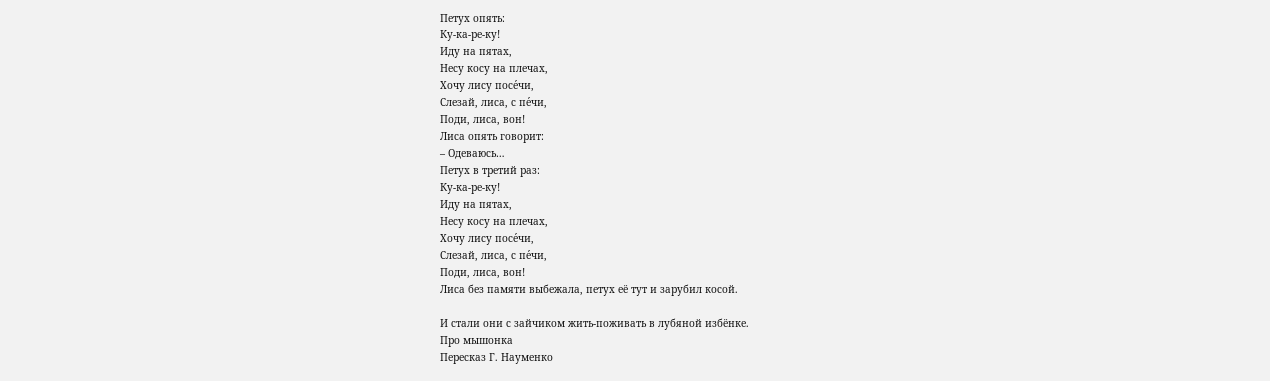Петух опять:
Ку-ка-ре-ку!
Иду на пятах,
Несу косу на плечах,
Хочу лису посе́чи,
Слезай, лиса, с пе́чи,
Поди, лиса, вон!
Лиса опять говорит:
– Одеваюсь…
Петух в третий раз:
Ку-ка-ре-ку!
Иду на пятах,
Несу косу на плечах,
Хочу лису посе́чи,
Слезай, лиса, с пе́чи,
Поди, лиса, вон!
Лиса без памяти выбежала, петух её тут и зарубил косой.

И стали они с зайчиком жить-поживать в лубяной избёнке.
Про мышонка
Пересказ Г. Науменко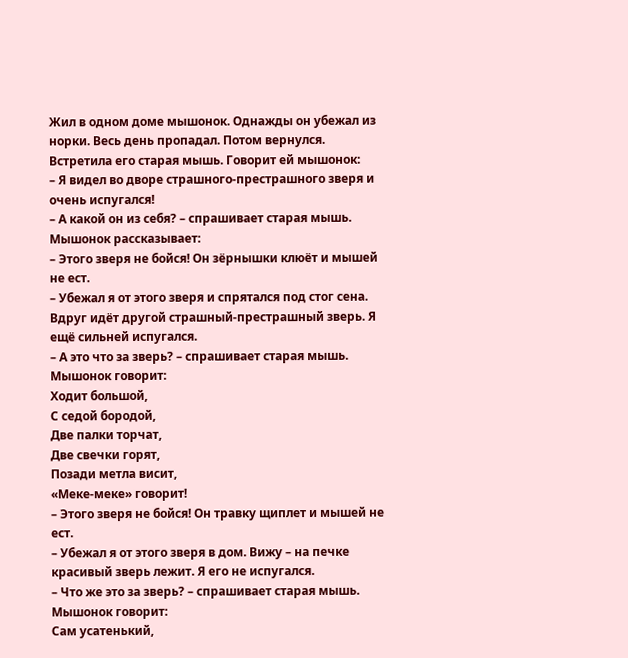Жил в одном доме мышонок. Однажды он убежал из норки. Весь день пропадал. Потом вернулся. Встретила его старая мышь. Говорит ей мышонок:
– Я видел во дворе страшного-престрашного зверя и очень испугался!
– А какой он из себя? – спрашивает старая мышь.
Мышонок рассказывает:
– Этого зверя не бойся! Он зёрнышки клюёт и мышей не ест.
– Убежал я от этого зверя и спрятался под стог сена. Вдруг идёт другой страшный-престрашный зверь. Я ещё сильней испугался.
– А это что за зверь? – спрашивает старая мышь.
Мышонок говорит:
Ходит большой,
С седой бородой,
Две палки торчат,
Две свечки горят,
Позади метла висит,
«Меке-меке» говорит!
– Этого зверя не бойся! Он травку щиплет и мышей не ест.
– Убежал я от этого зверя в дом. Вижу – на печке красивый зверь лежит. Я его не испугался.
– Что же это за зверь? – спрашивает старая мышь.
Мышонок говорит:
Сам усатенький,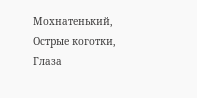Мохнатенький,
Острые коготки,
Глаза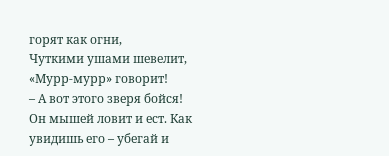горят как огни,
Чуткими ушами шевелит,
«Мурр-мурр» говорит!
– А вот этого зверя бойся! Он мышей ловит и ест. Как увидишь его – убегай и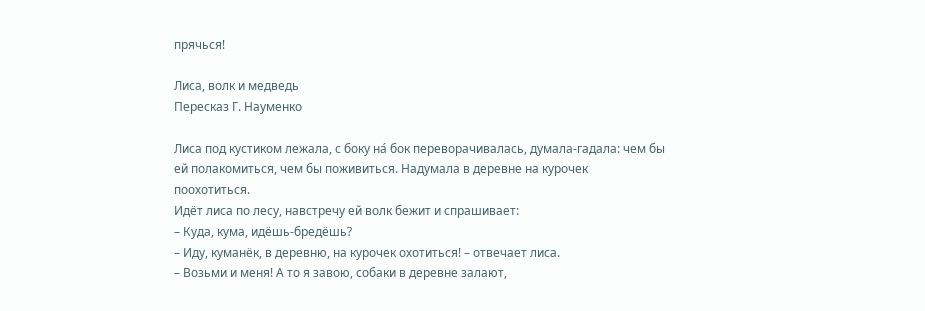прячься!

Лиса, волк и медведь
Пересказ Г. Науменко

Лиса под кустиком лежала, с боку на́ бок переворачивалась, думала-гадала: чем бы ей полакомиться, чем бы поживиться. Надумала в деревне на курочек поохотиться.
Идёт лиса по лесу, навстречу ей волк бежит и спрашивает:
– Куда, кума, идёшь-бредёшь?
– Иду, куманёк, в деревню, на курочек охотиться! – отвечает лиса.
– Возьми и меня! А то я завою, собаки в деревне залают,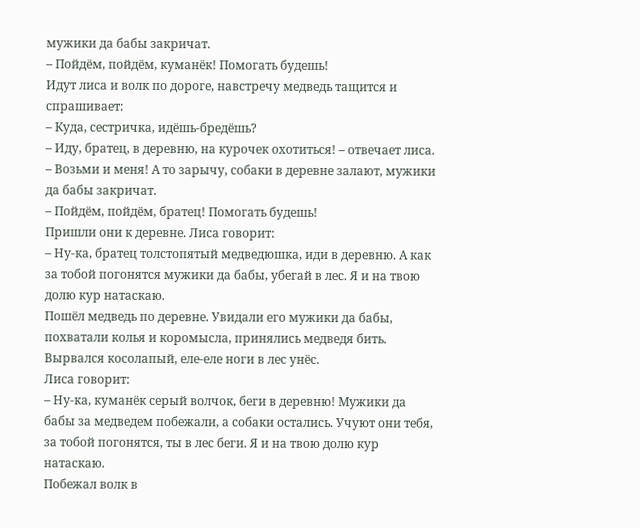мужики да бабы закричат.
– Пойдём, пойдём, куманёк! Помогать будешь!
Идут лиса и волк по дороге, навстречу медведь тащится и спрашивает:
– Куда, сестричка, идёшь-бредёшь?
– Иду, братец, в деревню, на курочек охотиться! – отвечает лиса.
– Возьми и меня! А то зарычу, собаки в деревне залают, мужики да бабы закричат.
– Пойдём, пойдём, братец! Помогать будешь!
Пришли они к деревне. Лиса говорит:
– Ну-ка, братец толстопятый медведюшка, иди в деревню. А как за тобой погонятся мужики да бабы, убегай в лес. Я и на твою долю кур натаскаю.
Пошёл медведь по деревне. Увидали его мужики да бабы, похватали колья и коромысла, принялись медведя бить. Вырвался косолапый, еле-еле ноги в лес унёс.
Лиса говорит:
– Ну-ка, куманёк серый волчок, беги в деревню! Мужики да бабы за медведем побежали, а собаки остались. Учуют они тебя, за тобой погонятся, ты в лес беги. Я и на твою долю кур натаскаю.
Побежал волк в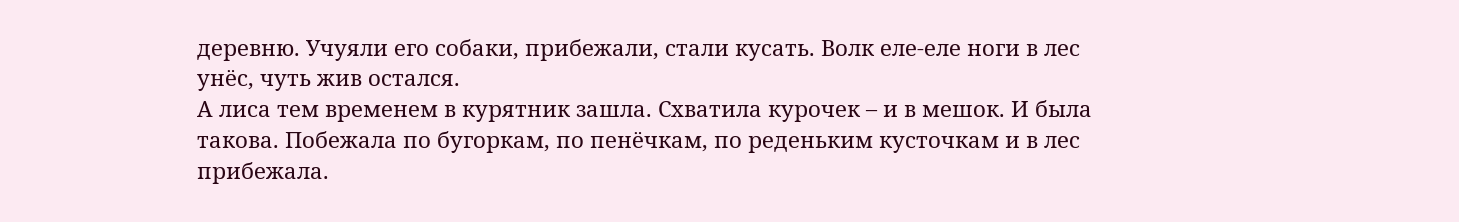деревню. Учуяли его собаки, прибежали, стали кусать. Волк еле-еле ноги в лес унёс, чуть жив остался.
А лиса тем временем в курятник зашла. Схватила курочек – и в мешок. И была такова. Побежала по бугоркам, по пенёчкам, по реденьким кусточкам и в лес прибежала.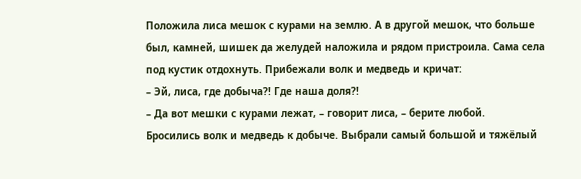Положила лиса мешок с курами на землю. А в другой мешок, что больше был, камней, шишек да желудей наложила и рядом пристроила. Сама села под кустик отдохнуть. Прибежали волк и медведь и кричат:
– Эй, лиса, где добыча?! Где наша доля?!
– Да вот мешки с курами лежат, – говорит лиса, – берите любой.
Бросились волк и медведь к добыче. Выбрали самый большой и тяжёлый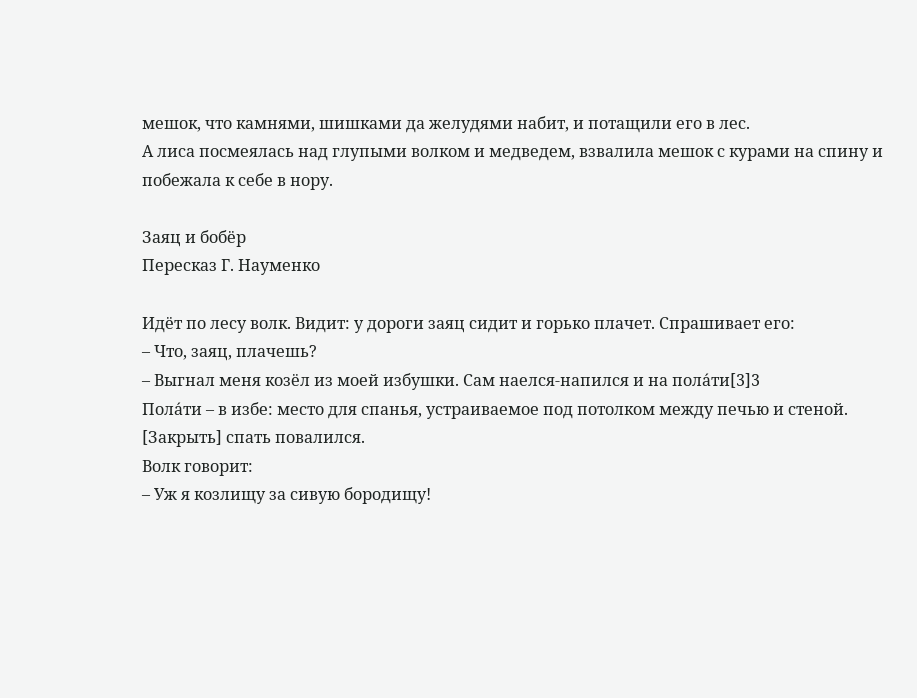мешок, что камнями, шишками да желудями набит, и потащили его в лес.
А лиса посмеялась над глупыми волком и медведем, взвалила мешок с курами на спину и побежала к себе в нору.

Заяц и бобёр
Пересказ Г. Науменко

Идёт по лесу волк. Видит: у дороги заяц сидит и горько плачет. Спрашивает его:
– Что, заяц, плачешь?
– Выгнал меня козёл из моей избушки. Сам наелся-напился и на пола́ти[3]3
Пола́ти – в избе: место для спанья, устраиваемое под потолком между печью и стеной.
[Закрыть] спать повалился.
Волк говорит:
– Уж я козлищу за сивую бородищу!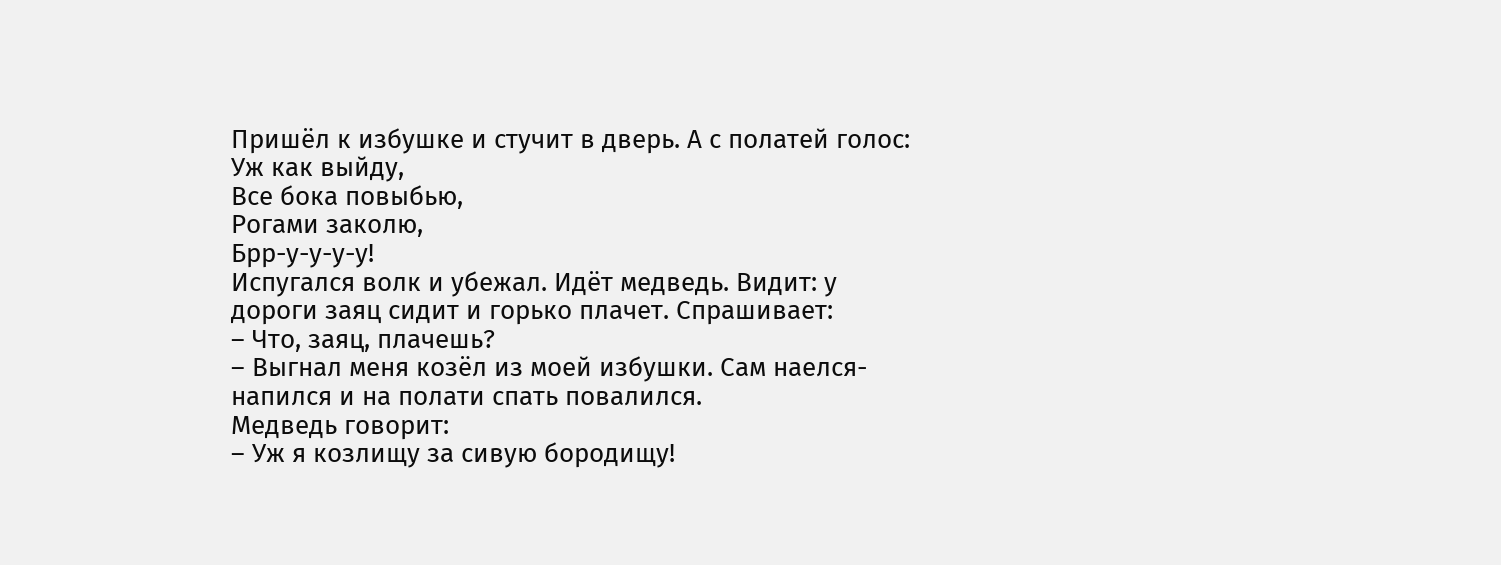Пришёл к избушке и стучит в дверь. А с полатей голос:
Уж как выйду,
Все бока повыбью,
Рогами заколю,
Брр-у-у-у-у!
Испугался волк и убежал. Идёт медведь. Видит: у дороги заяц сидит и горько плачет. Спрашивает:
– Что, заяц, плачешь?
– Выгнал меня козёл из моей избушки. Сам наелся-напился и на полати спать повалился.
Медведь говорит:
– Уж я козлищу за сивую бородищу!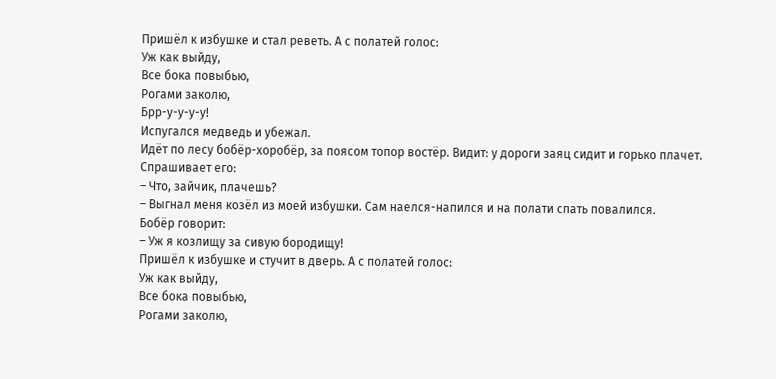Пришёл к избушке и стал реветь. А с полатей голос:
Уж как выйду,
Все бока повыбью,
Рогами заколю,
Брр-у-у-у-у!
Испугался медведь и убежал.
Идёт по лесу бобёр-хоробёр, за поясом топор востёр. Видит: у дороги заяц сидит и горько плачет.
Спрашивает его:
– Что, зайчик, плачешь?
– Выгнал меня козёл из моей избушки. Сам наелся-напился и на полати спать повалился.
Бобёр говорит:
– Уж я козлищу за сивую бородищу!
Пришёл к избушке и стучит в дверь. А с полатей голос:
Уж как выйду,
Все бока повыбью,
Рогами заколю,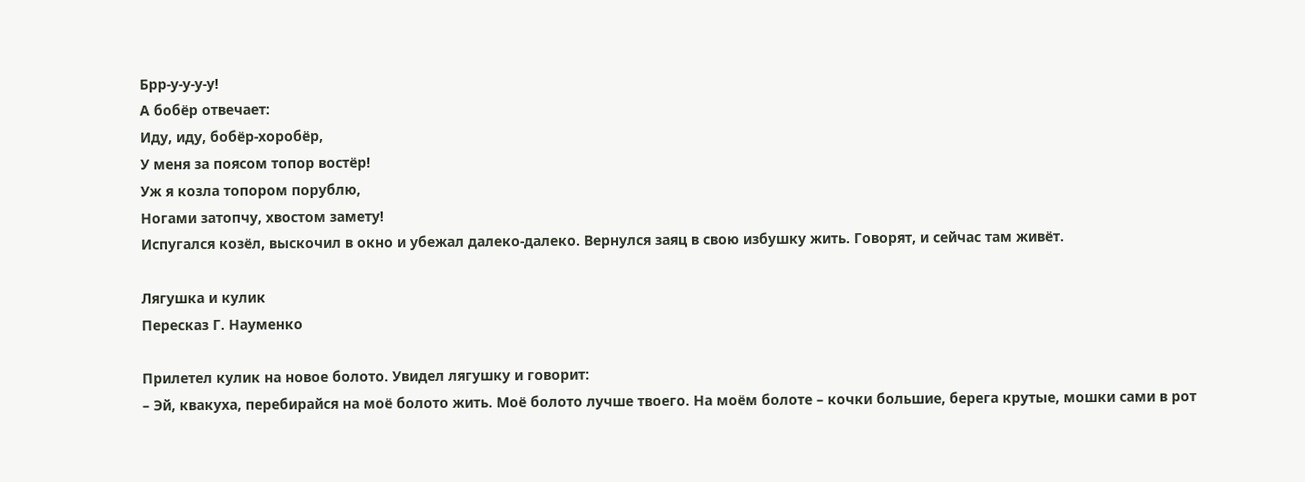Брр-у-у-у-у!
А бобёр отвечает:
Иду, иду, бобёр-хоробёр,
У меня за поясом топор востёр!
Уж я козла топором порублю,
Ногами затопчу, хвостом замету!
Испугался козёл, выскочил в окно и убежал далеко-далеко. Вернулся заяц в свою избушку жить. Говорят, и сейчас там живёт.

Лягушка и кулик
Пересказ Г. Науменко

Прилетел кулик на новое болото. Увидел лягушку и говорит:
– Эй, квакуха, перебирайся на моё болото жить. Моё болото лучше твоего. На моём болоте – кочки большие, берега крутые, мошки сами в рот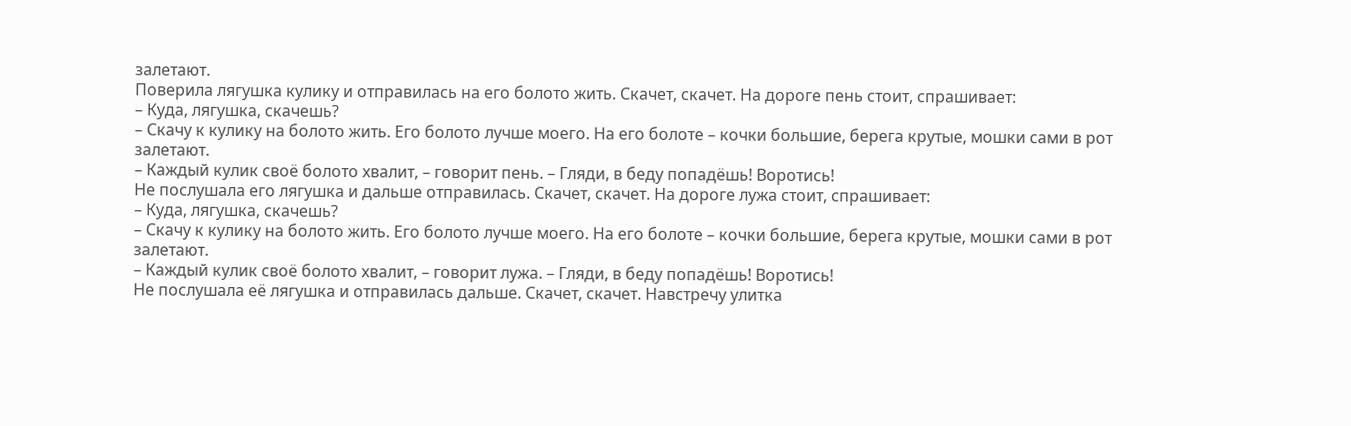залетают.
Поверила лягушка кулику и отправилась на его болото жить. Скачет, скачет. На дороге пень стоит, спрашивает:
– Куда, лягушка, скачешь?
– Скачу к кулику на болото жить. Его болото лучше моего. На его болоте – кочки большие, берега крутые, мошки сами в рот залетают.
– Каждый кулик своё болото хвалит, – говорит пень. – Гляди, в беду попадёшь! Воротись!
Не послушала его лягушка и дальше отправилась. Скачет, скачет. На дороге лужа стоит, спрашивает:
– Куда, лягушка, скачешь?
– Скачу к кулику на болото жить. Его болото лучше моего. На его болоте – кочки большие, берега крутые, мошки сами в рот залетают.
– Каждый кулик своё болото хвалит, – говорит лужа. – Гляди, в беду попадёшь! Воротись!
Не послушала её лягушка и отправилась дальше. Скачет, скачет. Навстречу улитка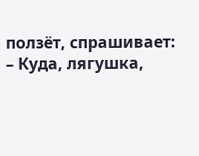ползёт, спрашивает:
– Куда, лягушка,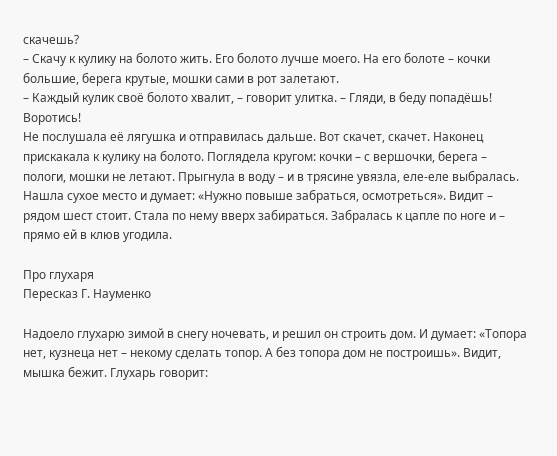скачешь?
– Скачу к кулику на болото жить. Его болото лучше моего. На его болоте – кочки большие, берега крутые, мошки сами в рот залетают.
– Каждый кулик своё болото хвалит, – говорит улитка. – Гляди, в беду попадёшь! Воротись!
Не послушала её лягушка и отправилась дальше. Вот скачет, скачет. Наконец прискакала к кулику на болото. Поглядела кругом: кочки – с вершочки, берега – пологи, мошки не летают. Прыгнула в воду – и в трясине увязла, еле-еле выбралась. Нашла сухое место и думает: «Нужно повыше забраться, осмотреться». Видит – рядом шест стоит. Стала по нему вверх забираться. Забралась к цапле по ноге и – прямо ей в клюв угодила.

Про глухаря
Пересказ Г. Науменко

Надоело глухарю зимой в снегу ночевать, и решил он строить дом. И думает: «Топора нет, кузнеца нет – некому сделать топор. А без топора дом не построишь». Видит, мышка бежит. Глухарь говорит: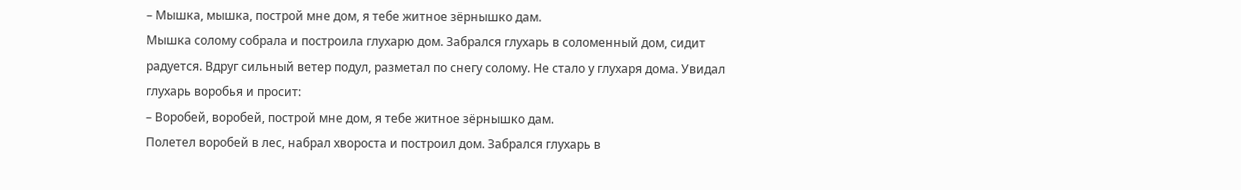– Мышка, мышка, построй мне дом, я тебе житное зёрнышко дам.
Мышка солому собрала и построила глухарю дом. Забрался глухарь в соломенный дом, сидит радуется. Вдруг сильный ветер подул, разметал по снегу солому. Не стало у глухаря дома. Увидал глухарь воробья и просит:
– Воробей, воробей, построй мне дом, я тебе житное зёрнышко дам.
Полетел воробей в лес, набрал хвороста и построил дом. Забрался глухарь в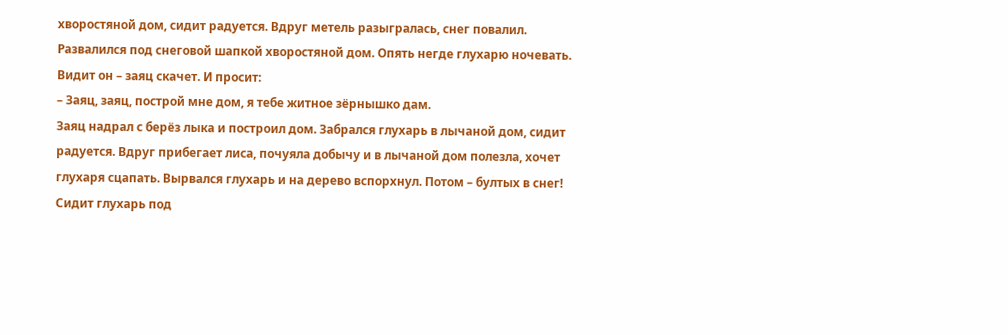хворостяной дом, сидит радуется. Вдруг метель разыгралась, снег повалил. Развалился под снеговой шапкой хворостяной дом. Опять негде глухарю ночевать. Видит он – заяц скачет. И просит:
– Заяц, заяц, построй мне дом, я тебе житное зёрнышко дам.
Заяц надрал с берёз лыка и построил дом. Забрался глухарь в лычаной дом, сидит радуется. Вдруг прибегает лиса, почуяла добычу и в лычаной дом полезла, хочет глухаря сцапать. Вырвался глухарь и на дерево вспорхнул. Потом – бултых в снег! Сидит глухарь под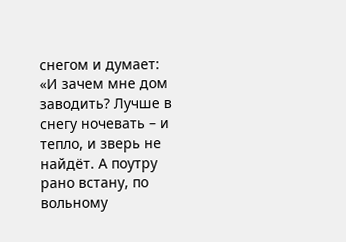снегом и думает: «И зачем мне дом заводить? Лучше в снегу ночевать – и тепло, и зверь не найдёт. А поутру рано встану, по вольному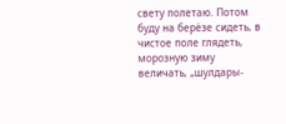свету полетаю. Потом буду на берёзе сидеть, в чистое поле глядеть, морозную зиму величать, „шулдары-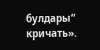булдары“ кричать».